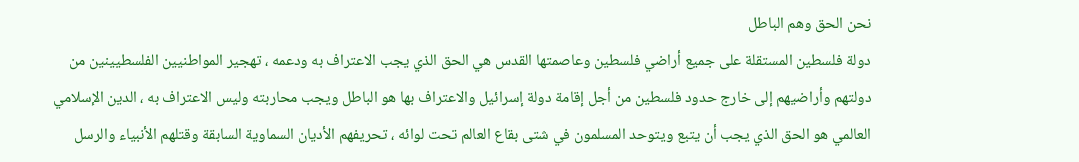نحن الحق وهم الباطل
دولة فلسطين المستقلة على جميع أراضي فلسطين وعاصمتها القدس هي الحق الذي يجب الاعتراف به ودعمه ، تهجير المواطنيين الفلسطيينين من دولتهم وأراضيهم إلى خارج حدود فلسطين من أجل إقامة دولة إسرائيل والاعتراف بها هو الباطل ويجب محاربته وليس الاعتراف به ، الدين الإسلامي العالمي هو الحق الذي يجب أن يتبع ويتوحد المسلمون في شتى بقاع العالم تحت لوائه ، تحريفهم الأديان السماوية السابقة وقتلهم الأنبياء والرسل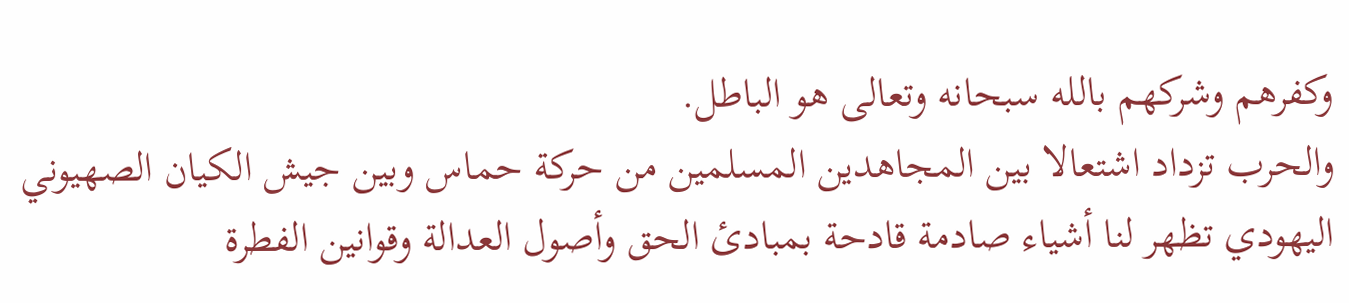وكفرهم وشركهم بالله سبحانه وتعالى هو الباطل.
والحرب تزداد اشتعالا بين المجاهدين المسلمين من حركة حماس وبين جيش الكيان الصهيوني اليهودي تظهر لنا أشياء صادمة قادحة بمبادئ الحق وأصول العدالة وقوانين الفطرة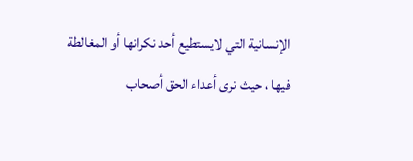الإنسانية التي لايستطيع أحد نكرانها أو المغالطة فيها ، حيث نرى أعداء الحق أصحاب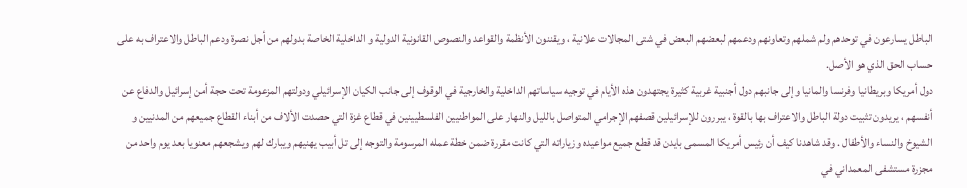الباطل يسارعون في توحدهم ولم شملهم وتعاونهم ودعمهم لبعضهم البعض في شتى المجالات علانية ، ويقننون الأنظمة والقواعد والنصوص القانونية الدولية و الداخلية الخاصة بدولهم من أجل نصرة ودعم الباطل والاعتراف به على حساب الحق الذي هو الأصل.
دول أمريكا وبريطانيا وفرنسا والمانيا وإلى جانبهم دول أجنبية غربية كثيرة يجتهدون هذه الأيام في توجيه سياساتهم الداخلية والخارجية في الوقوف إلى جانب الكيان الإسرائيلي ودولتهم المزعومة تحت حجة أمن إسرائيل والدفاع عن أنفسهم ، يريدون تثبيت دولة الباطل والاعتراف بها بالقوة ، يبررون للإسرائيلين قصفهم الإجرامي المتواصل بالليل والنهار على المواطنيين الفلسطيينين في قطاع غزة التي حصدت الألاف من أبناء القطاع جميعهم من المدنيين و الشيوخ والنساء والأطفال . وقد شاهدنا كيف أن رئيس أمريكا المسمى بايدن قد قطع جميع مواعيده وزياراته التي كانت مقررة ضمن خطة عمله المرسومة والتوجه إلى تل أبيب يهنيهم ويبارك لهم ويشجعهم معنويا بعد يوم واحد من مجزرة مستشفى المعمداني في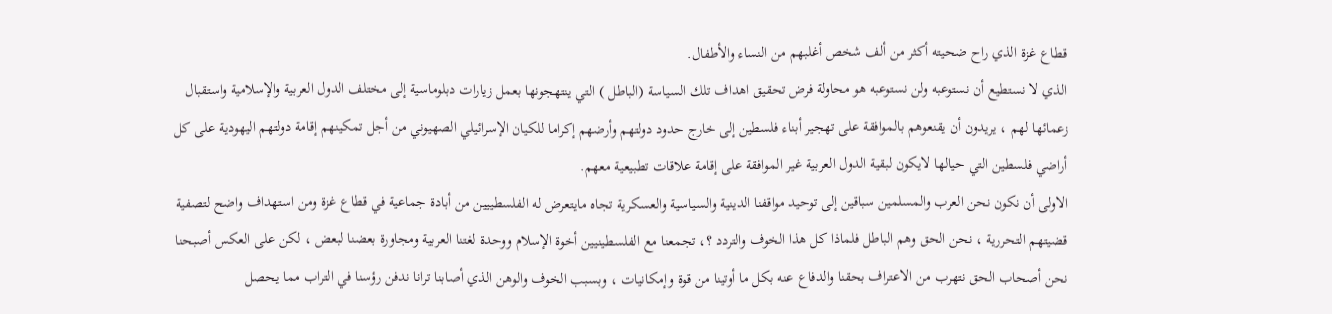قطاع غزة الذي راح ضحيته أكثر من ألف شخص أغلبهم من النساء والأطفال.
الذي لا نستطيع أن نستوعبه ولن نستوعبه هو محاولة فرض تحقيق اهداف تلك السياسة (الباطل ) التي ينتهجونها بعمل زيارات دبلوماسية إلى مختلف الدول العربية والإسلامية واستقبال زعمائها لهم ، يريدون أن يقنعوهم بالموافقة على تهجير أبناء فلسطين إلى خارج حدود دولتهم وأرضهم إكراما للكيان الإسرائيلي الصهيوني من أجل تمكينهم إقامة دولتهم اليهودية على كل أراضي فلسطين التي حيالها لايكون لبقية الدول العربية غير الموافقة على إقامة علاقات تطبيعية معهم.
الاولى أن نكون نحن العرب والمسلمين سباقين إلى توحيد مواقفنا الدينية والسياسية والعسكرية تجاه مايتعرض له الفلسطييين من أبادة جماعية في قطاع غزة ومن استهداف واضح لتصفية قضيتهم التحررية ، نحن الحق وهم الباطل فلماذا كل هذا الخوف والتردد ؟، تجمعنا مع الفلسطينيين أخوة الإسلام ووحدة لغتنا العربية ومجاورة بعضنا لبعض ، لكن على العكس أصبحنا نحن أصحاب الحق نتهرب من الاعتراف بحقنا والدفاع عنه بكل ما أوتينا من قوة وإمكانيات ، وبسبب الخوف والوهن الذي أصابنا ترانا ندفن رؤسنا في التراب مما يحصل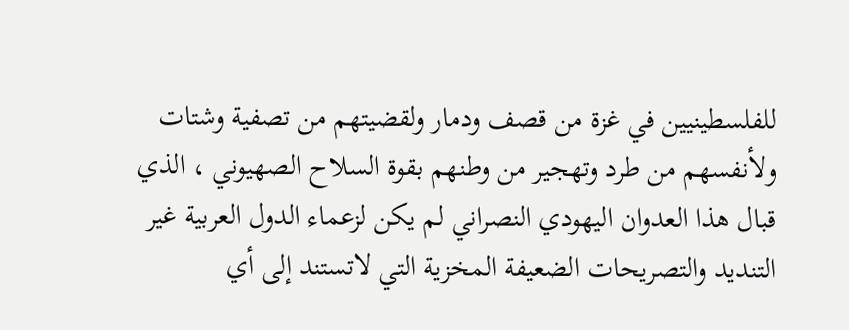للفلسطينيين في غزة من قصف ودمار ولقضيتهم من تصفية وشتات ولأنفسهم من طرد وتهجير من وطنهم بقوة السلاح الصهيوني ، الذي قبال هذا العدوان اليهودي النصراني لم يكن لزعماء الدول العربية غير التنديد والتصريحات الضعيفة المخزية التي لاتستند إلى أي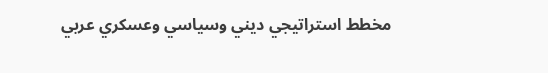مخطط استراتيجي ديني وسياسي وعسكري عربي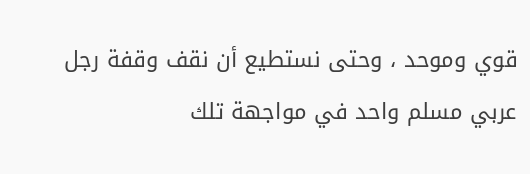قوي وموحد ، وحتى نستطيع أن نقف وقفة رجل عربي مسلم واحد في مواجهة تلك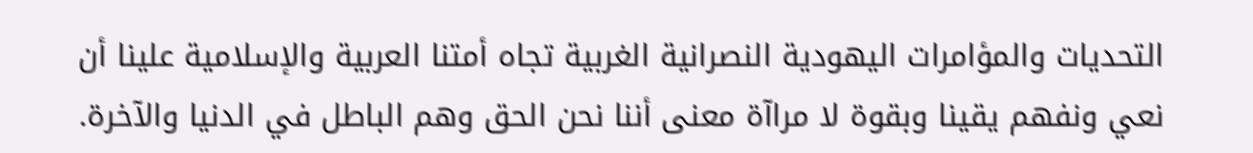التحديات والمؤامرات اليهودية النصرانية الغربية تجاه أمتنا العربية والإسلامية علينا أن نعي ونفهم يقينا وبقوة لا مراآة معنى أننا نحن الحق وهم الباطل في الدنيا والآخرة.